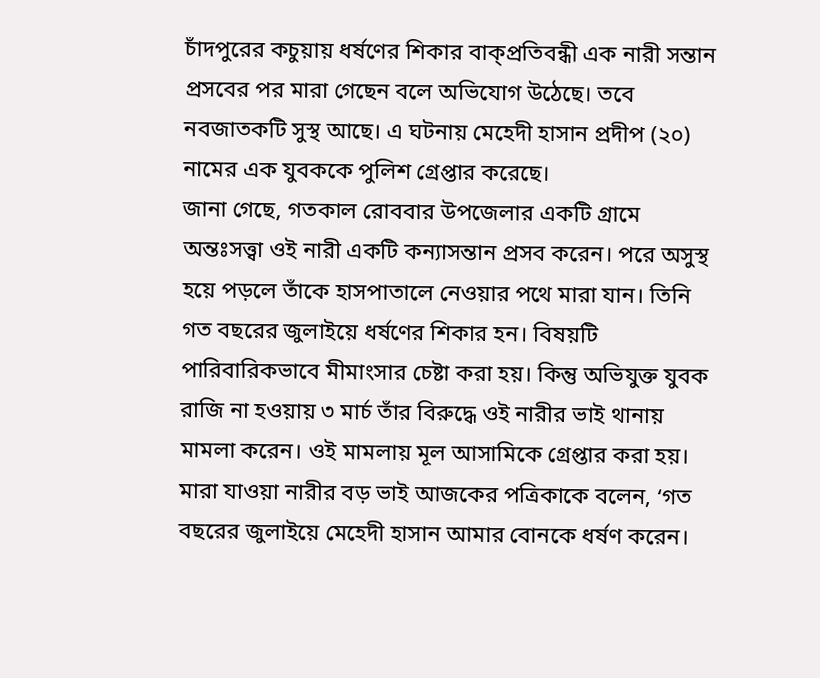চাঁদপুরের কচুয়ায় ধর্ষণের শিকার বাক্প্রতিবন্ধী এক নারী সন্তান প্রসবের পর মারা গেছেন বলে অভিযোগ উঠেছে। তবে নবজাতকটি সুস্থ আছে। এ ঘটনায় মেহেদী হাসান প্রদীপ (২০) নামের এক যুবককে পুলিশ গ্রেপ্তার করেছে।
জানা গেছে, গতকাল রোববার উপজেলার একটি গ্রামে অন্তঃসত্ত্বা ওই নারী একটি কন্যাসন্তান প্রসব করেন। পরে অসুস্থ হয়ে পড়লে তাঁকে হাসপাতালে নেওয়ার পথে মারা যান। তিনি গত বছরের জুলাইয়ে ধর্ষণের শিকার হন। বিষয়টি পারিবারিকভাবে মীমাংসার চেষ্টা করা হয়। কিন্তু অভিযুক্ত যুবক রাজি না হওয়ায় ৩ মার্চ তাঁর বিরুদ্ধে ওই নারীর ভাই থানায় মামলা করেন। ওই মামলায় মূল আসামিকে গ্রেপ্তার করা হয়।
মারা যাওয়া নারীর বড় ভাই আজকের পত্রিকাকে বলেন, ‘গত বছরের জুলাইয়ে মেহেদী হাসান আমার বোনকে ধর্ষণ করেন।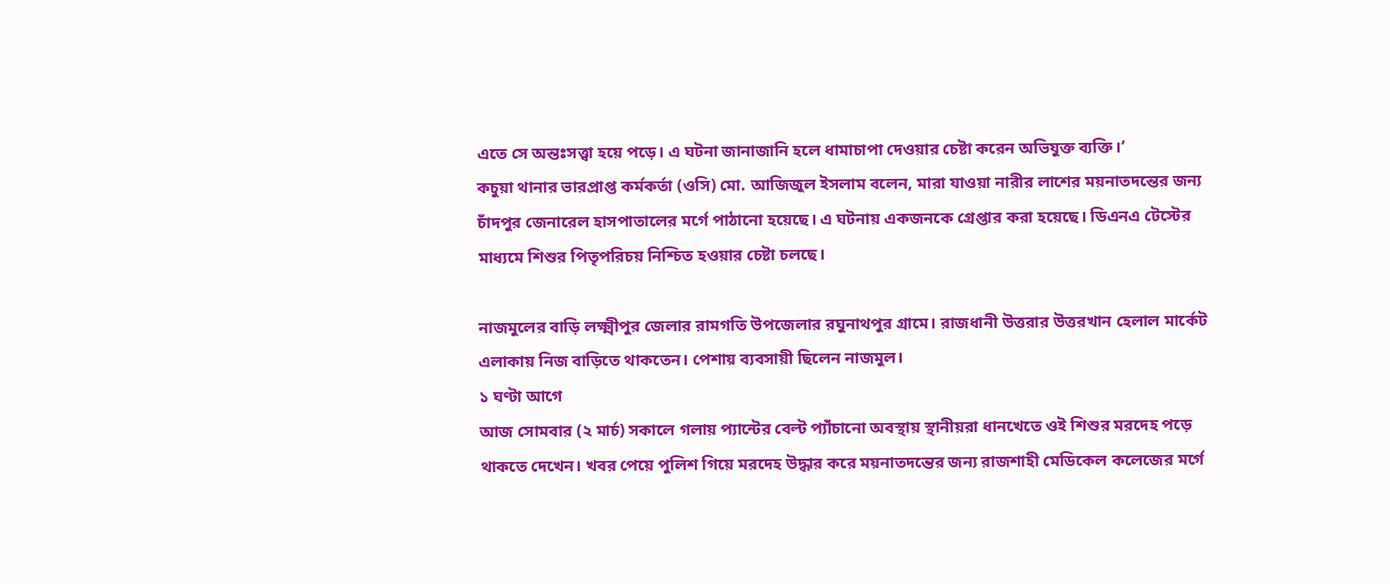এতে সে অন্তঃসত্ত্বা হয়ে পড়ে। এ ঘটনা জানাজানি হলে ধামাচাপা দেওয়ার চেষ্টা করেন অভিযুক্ত ব্যক্তি।’
কচুয়া থানার ভারপ্রাপ্ত কর্মকর্তা (ওসি) মো. আজিজুল ইসলাম বলেন, মারা যাওয়া নারীর লাশের ময়নাতদন্তের জন্য চাঁদপুর জেনারেল হাসপাতালের মর্গে পাঠানো হয়েছে। এ ঘটনায় একজনকে গ্রেপ্তার করা হয়েছে। ডিএনএ টেস্টের মাধ্যমে শিশুর পিতৃপরিচয় নিশ্চিত হওয়ার চেষ্টা চলছে।

নাজমুলের বাড়ি লক্ষ্মীপুর জেলার রামগতি উপজেলার রঘুনাথপুর গ্রামে। রাজধানী উত্তরার উত্তরখান হেলাল মার্কেট এলাকায় নিজ বাড়িতে থাকতেন। পেশায় ব্যবসায়ী ছিলেন নাজমুল।
১ ঘণ্টা আগে
আজ সোমবার (২ মার্চ) সকালে গলায় প্যান্টের বেল্ট প্যাঁচানো অবস্থায় স্থানীয়রা ধানখেতে ওই শিশুর মরদেহ পড়ে থাকতে দেখেন। খবর পেয়ে পুলিশ গিয়ে মরদেহ উদ্ধার করে ময়নাতদন্তের জন্য রাজশাহী মেডিকেল কলেজের মর্গে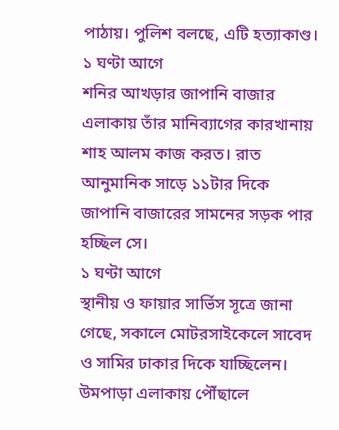পাঠায়। পুলিশ বলছে, এটি হত্যাকাণ্ড।
১ ঘণ্টা আগে
শনির আখড়ার জাপানি বাজার এলাকায় তাঁর মানিব্যাগের কারখানায় শাহ আলম কাজ করত। রাত আনুমানিক সাড়ে ১১টার দিকে জাপানি বাজারের সামনের সড়ক পার হচ্ছিল সে।
১ ঘণ্টা আগে
স্থানীয় ও ফায়ার সার্ভিস সূত্রে জানা গেছে, সকালে মোটরসাইকেলে সাবেদ ও সামির ঢাকার দিকে যাচ্ছিলেন। উমপাড়া এলাকায় পৌঁছালে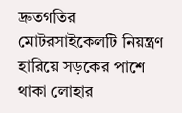দ্রুতগতির মোটরসাইকেলটি নিয়ন্ত্রণ হারিয়ে সড়কের পাশে থাকা লোহার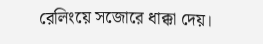রেলিংয়ে সজোরে ধাক্কা দেয়।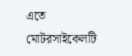এতে মোটরসাইকেলটি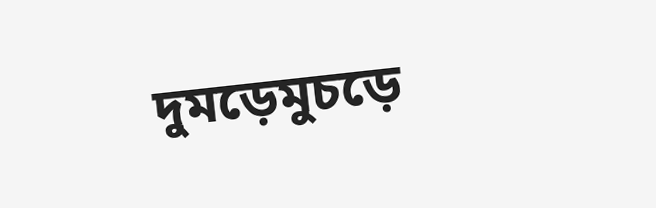দুমড়েমুচড়ে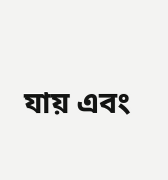যায় এবং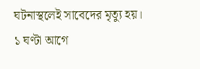ঘটনাস্থলেই সাবেদের মৃত্যু হয়।
১ ঘণ্টা আগে